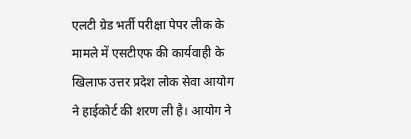एलटी ग्रेड भर्ती परीक्षा पेपर लीक के मामले में एसटीएफ की कार्यवाही के खिलाफ उत्तर प्रदेश लोक सेवा आयोग ने हाईकोर्ट की शरण ली है। आयोग ने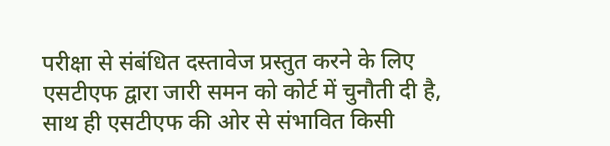परीक्षा से संबंधित दस्तावेज प्रस्तुत करने के लिए एसटीएफ द्वारा जारी समन को कोर्ट में चुनौती दी है, साथ ही एसटीएफ की ओर से संभावित किसी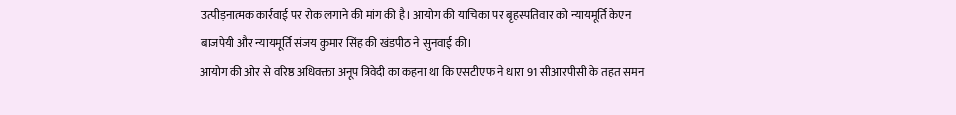उत्पीड़नात्मक कार्रवाई पर रोक लगाने की मांग की है। आयोग की याचिका पर बृहस्पतिवार को न्यायमूर्ति केएन बाजपेयी और न्यायमूर्ति संजय कुमार सिंह की खंडपीठ ने सुनवाई की।
आयोग की ओर से वरिष्ठ अधिवक्ता अनूप त्रिवेदी का कहना था कि एसटीएफ ने धारा 91 सीआरपीसी के तहत समन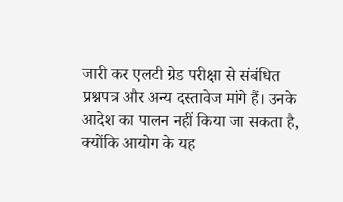जारी कर एलटी ग्रेड परीक्षा से संबंधित प्रश्नपत्र और अन्य दस्तावेज मांगे हैं। उनके आदेश का पालन नहीं किया जा सकता है, क्योंकि आयोग के यह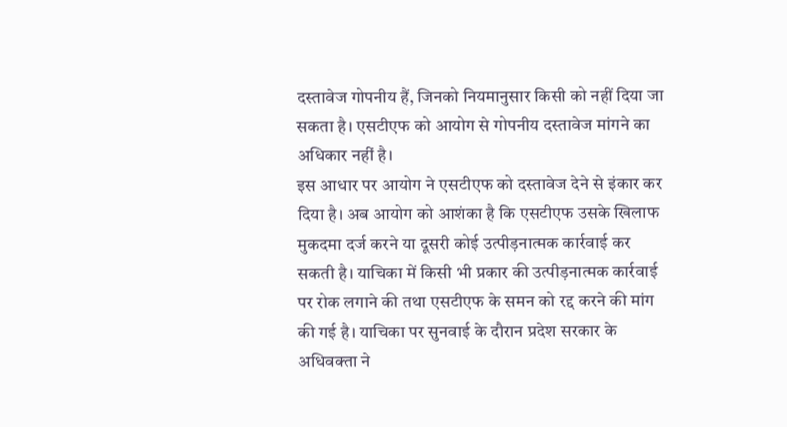दस्तावेज गोपनीय हैं, जिनको नियमानुसार किसी को नहीं दिया जा सकता है। एसटीएफ को आयोग से गोपनीय दस्तावेज मांगने का अधिकार नहीं है।
इस आधार पर आयोग ने एसटीएफ को दस्तावेज देने से इंकार कर दिया है। अब आयोग को आशंका है कि एसटीएफ उसके खिलाफ मुकदमा दर्ज करने या दूसरी कोई उत्पीड़नात्मक कार्रवाई कर सकती है। याचिका में किसी भी प्रकार की उत्पीड़नात्मक कार्रवाई पर रोक लगाने की तथा एसटीएफ के समन को रद्द करने की मांग की गई है। याचिका पर सुनवाई के दौरान प्रदेश सरकार के अधिवक्ता ने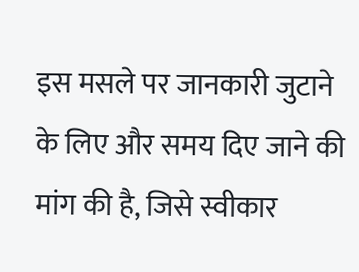इस मसले पर जानकारी जुटाने के लिए और समय दिए जाने की मांग की है, जिसे स्वीकार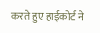करते हुए हाईकोर्ट ने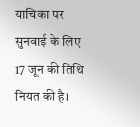याचिका पर सुनवाई के लिए 17 जून की तिथि नियत की है।